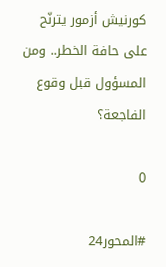كورنيش أزمور يترنّح على حافة الخطر.. ومن المسؤول قبل وقوع الفاجعة؟

0

#المحور24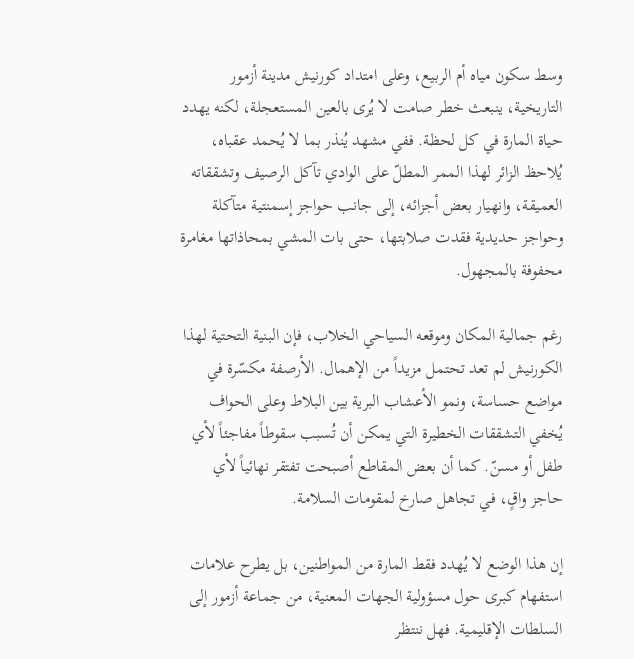وسط سكون مياه أم الربيع، وعلى امتداد كورنيش مدينة أزمور التاريخية، ينبعث خطر صامت لا يُرى بالعين المستعجلة، لكنه يهدد حياة المارة في كل لحظة. ففي مشهد يُنذر بما لا يُحمد عقباه، يُلاحظ الزائر لهذا الممر المطلّ على الوادي تآكل الرصيف وتشققاته العميقة، وانهيار بعض أجزائه، إلى جانب حواجز إسمنتية متآكلة وحواجز حديدية فقدت صلابتها، حتى بات المشي بمحاذاتها مغامرة محفوفة بالمجهول.

رغم جمالية المكان وموقعه السياحي الخلاب، فإن البنية التحتية لهذا الكورنيش لم تعد تحتمل مزيداً من الإهمال. الأرصفة مكسّرة في مواضع حساسة، ونمو الأعشاب البرية بين البلاط وعلى الحواف يُخفي التشققات الخطيرة التي يمكن أن تُسبب سقوطاً مفاجئاً لأي طفل أو مسنّ. كما أن بعض المقاطع أصبحت تفتقر نهائياً لأي حاجز واقٍ، في تجاهل صارخ لمقومات السلامة.

إن هذا الوضع لا يُهدد فقط المارة من المواطنين، بل يطرح علامات استفهام كبرى حول مسؤولية الجهات المعنية، من جماعة أزمور إلى السلطات الإقليمية. فهل ننتظر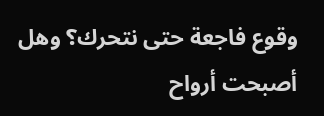وقوع فاجعة حتى نتحرك؟ وهل أصبحت أرواح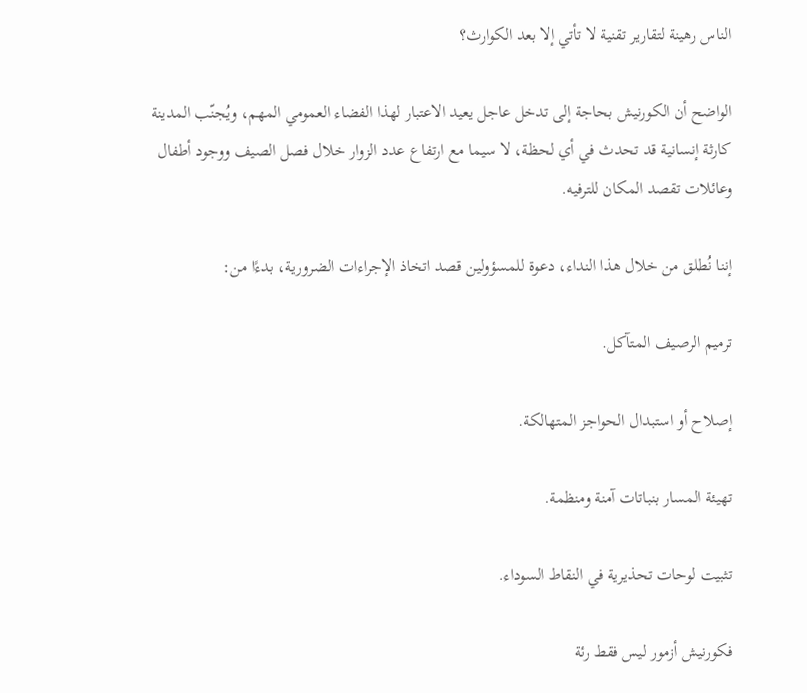الناس رهينة لتقارير تقنية لا تأتي إلا بعد الكوارث؟

الواضح أن الكورنيش بحاجة إلى تدخل عاجل يعيد الاعتبار لهذا الفضاء العمومي المهم، ويُجنّب المدينة كارثة إنسانية قد تحدث في أي لحظة، لا سيما مع ارتفاع عدد الزوار خلال فصل الصيف ووجود أطفال وعائلات تقصد المكان للترفيه.

إننا نُطلق من خلال هذا النداء، دعوة للمسؤولين قصد اتخاذ الإجراءات الضرورية، بدءًا من:

ترميم الرصيف المتآكل.

إصلاح أو استبدال الحواجز المتهالكة.

تهيئة المسار بنباتات آمنة ومنظمة.

تثبيت لوحات تحذيرية في النقاط السوداء.

فكورنيش أزمور ليس فقط رئة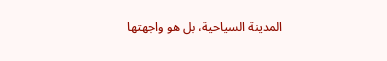المدينة السياحية، بل هو واجهتها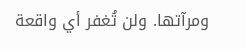ومرآتها. ولن تُغفر أي واقعة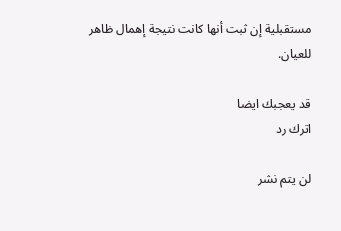مستقبلية إن ثبت أنها كانت نتيجة إهمال ظاهر للعيان.

قد يعجبك ايضا
اترك رد

لن يتم نشر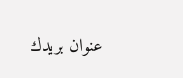عنوان بريدك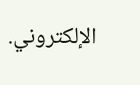الإلكتروني.